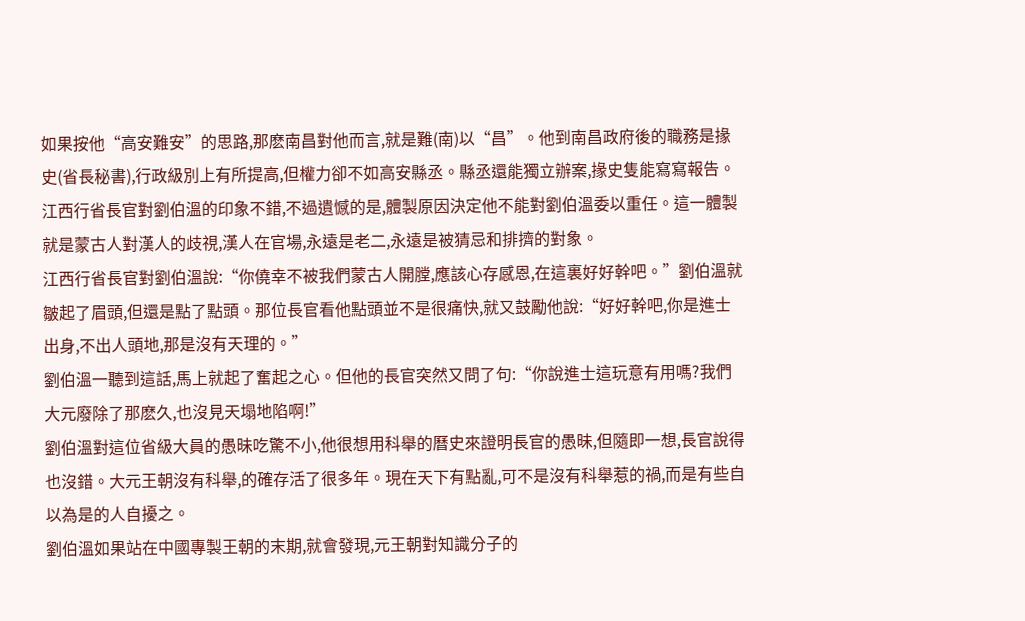如果按他“高安難安”的思路,那麽南昌對他而言,就是難(南)以“昌”。他到南昌政府後的職務是掾史(省長秘書),行政級別上有所提高,但權力卻不如高安縣丞。縣丞還能獨立辦案,掾史隻能寫寫報告。
江西行省長官對劉伯溫的印象不錯,不過遺憾的是,體製原因決定他不能對劉伯溫委以重任。這一體製就是蒙古人對漢人的歧視,漢人在官場,永遠是老二,永遠是被猜忌和排擠的對象。
江西行省長官對劉伯溫說:“你僥幸不被我們蒙古人開膛,應該心存感恩,在這裏好好幹吧。”劉伯溫就皺起了眉頭,但還是點了點頭。那位長官看他點頭並不是很痛快,就又鼓勵他說:“好好幹吧,你是進士出身,不出人頭地,那是沒有天理的。”
劉伯溫一聽到這話,馬上就起了奮起之心。但他的長官突然又問了句:“你說進士這玩意有用嗎?我們大元廢除了那麽久,也沒見天塌地陷啊!”
劉伯溫對這位省級大員的愚昧吃驚不小,他很想用科舉的曆史來證明長官的愚昧,但隨即一想,長官說得也沒錯。大元王朝沒有科舉,的確存活了很多年。現在天下有點亂,可不是沒有科舉惹的禍,而是有些自以為是的人自擾之。
劉伯溫如果站在中國專製王朝的末期,就會發現,元王朝對知識分子的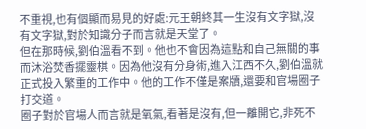不重視,也有個顯而易見的好處:元王朝終其一生沒有文字獄,沒有文字獄,對於知識分子而言就是天堂了。
但在那時候,劉伯溫看不到。他也不會因為這點和自己無關的事而沐浴焚香擺靈棋。因為他沒有分身術,進入江西不久,劉伯溫就正式投入繁重的工作中。他的工作不僅是案牘,還要和官場圈子打交道。
圈子對於官場人而言就是氧氣,看著是沒有,但一離開它,非死不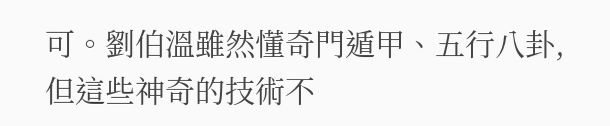可。劉伯溫雖然懂奇門遁甲、五行八卦,但這些神奇的技術不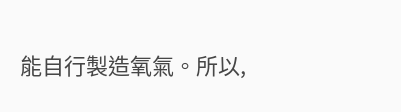能自行製造氧氣。所以,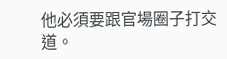他必須要跟官場圈子打交道。